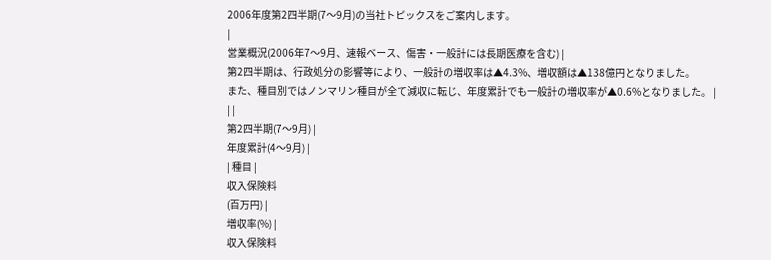2006年度第2四半期(7〜9月)の当社トピックスをご案内します。
|
営業概況(2006年7〜9月、速報ベース、傷害・一般計には長期医療を含む) |
第2四半期は、行政処分の影響等により、一般計の増収率は▲4.3%、増収額は▲138億円となりました。
また、種目別ではノンマリン種目が全て減収に転じ、年度累計でも一般計の増収率が▲0.6%となりました。 |
| |
第2四半期(7〜9月) |
年度累計(4〜9月) |
| 種目 |
収入保険料
(百万円) |
増収率(%) |
収入保険料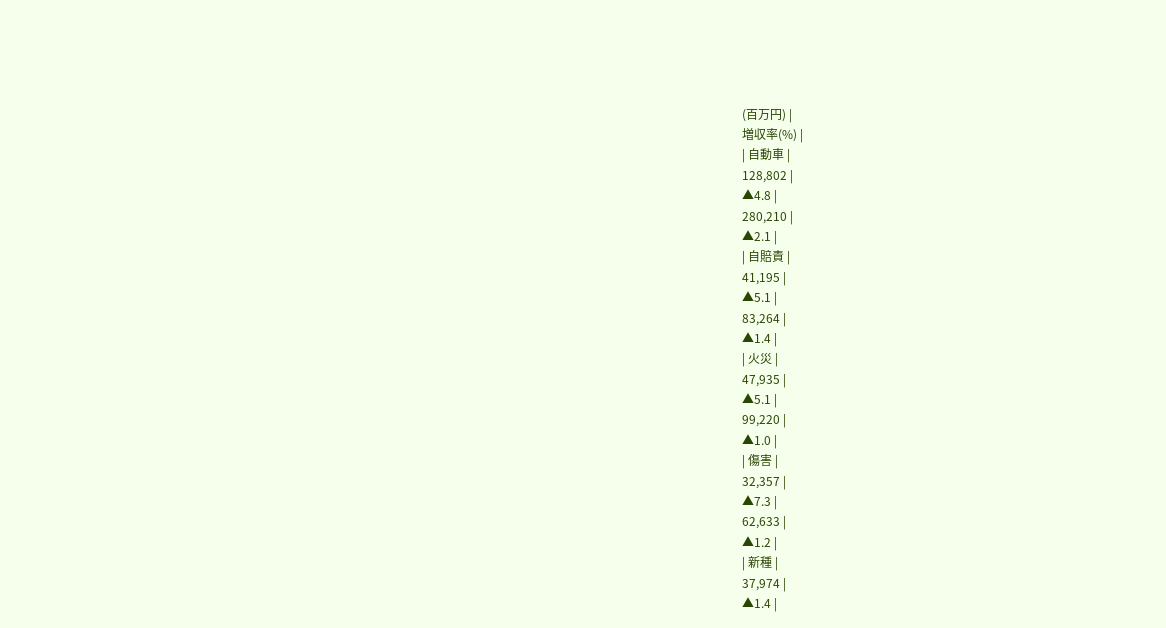(百万円) |
増収率(%) |
| 自動車 |
128,802 |
▲4.8 |
280,210 |
▲2.1 |
| 自賠責 |
41,195 |
▲5.1 |
83,264 |
▲1.4 |
| 火災 |
47,935 |
▲5.1 |
99,220 |
▲1.0 |
| 傷害 |
32,357 |
▲7.3 |
62,633 |
▲1.2 |
| 新種 |
37,974 |
▲1.4 |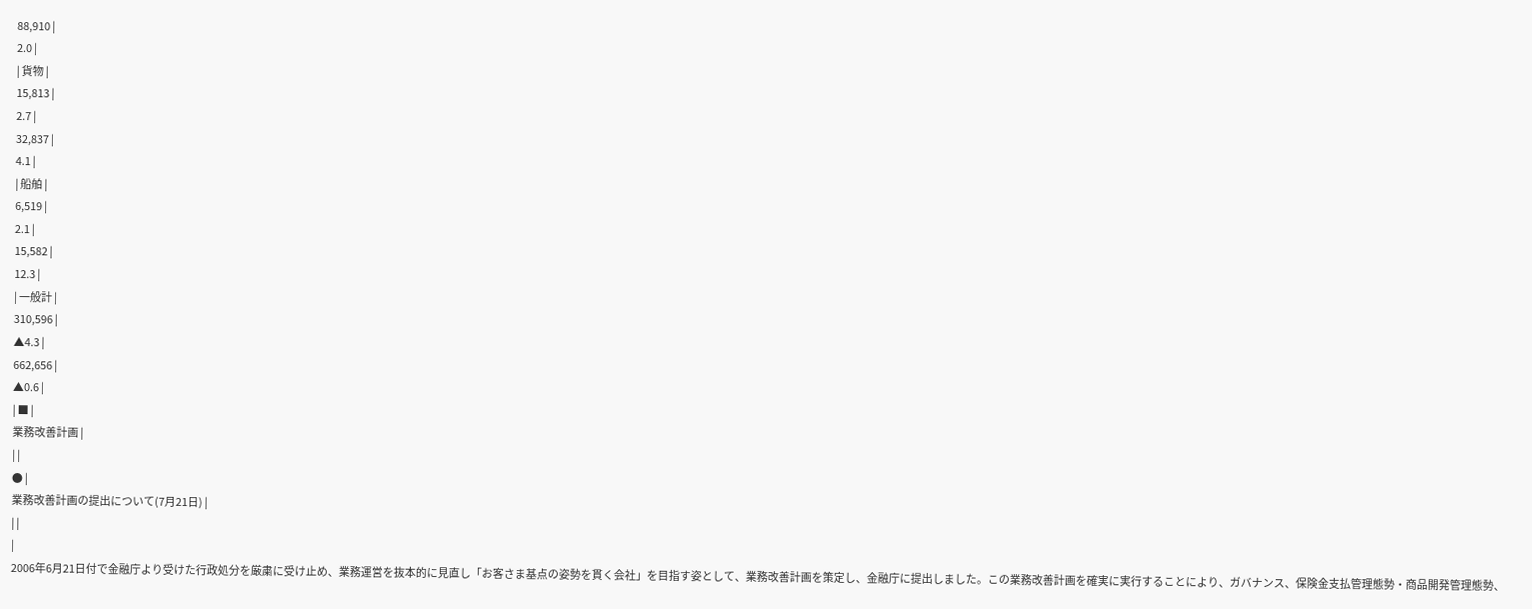88,910 |
2.0 |
| 貨物 |
15,813 |
2.7 |
32,837 |
4.1 |
| 船舶 |
6,519 |
2.1 |
15,582 |
12.3 |
| 一般計 |
310,596 |
▲4.3 |
662,656 |
▲0.6 |
| ■ |
業務改善計画 |
| |
● |
業務改善計画の提出について(7月21日) |
| |
|
2006年6月21日付で金融庁より受けた行政処分を厳粛に受け止め、業務運営を抜本的に見直し「お客さま基点の姿勢を貫く会社」を目指す姿として、業務改善計画を策定し、金融庁に提出しました。この業務改善計画を確実に実行することにより、ガバナンス、保険金支払管理態勢・商品開発管理態勢、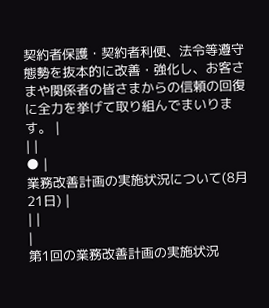契約者保護・契約者利便、法令等遵守態勢を抜本的に改善・強化し、お客さまや関係者の皆さまからの信頼の回復に全力を挙げて取り組んでまいります。 |
| |
● |
業務改善計画の実施状況について(8月21日) |
| |
|
第1回の業務改善計画の実施状況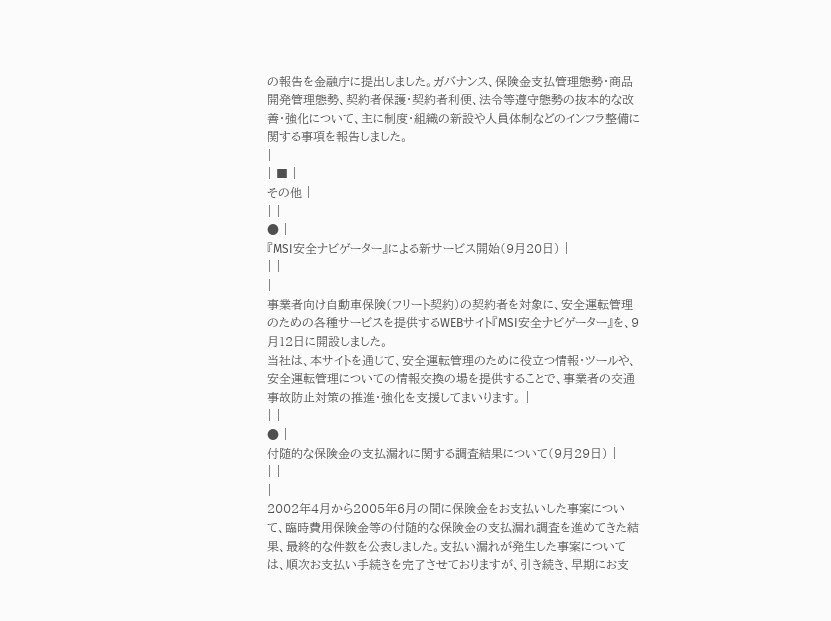の報告を金融庁に提出しました。ガバナンス、保険金支払管理態勢・商品開発管理態勢、契約者保護・契約者利便、法令等遵守態勢の抜本的な改善・強化について、主に制度・組織の新設や人員体制などのインフラ整備に関する事項を報告しました。
|
| ■ |
その他 |
| |
● |
『MSI安全ナビゲーター』による新サービス開始(9月20日) |
| |
|
事業者向け自動車保険(フリート契約)の契約者を対象に、安全運転管理のための各種サービスを提供するWEBサイト『MSI安全ナビゲーター』を、9月12日に開設しました。
当社は、本サイトを通じて、安全運転管理のために役立つ情報・ツールや、安全運転管理についての情報交換の場を提供することで、事業者の交通事故防止対策の推進・強化を支援してまいります。 |
| |
● |
付随的な保険金の支払漏れに関する調査結果について(9月29日) |
| |
|
2002年4月から2005年6月の間に保険金をお支払いした事案について、臨時費用保険金等の付随的な保険金の支払漏れ調査を進めてきた結果、最終的な件数を公表しました。支払い漏れが発生した事案については、順次お支払い手続きを完了させておりますが、引き続き、早期にお支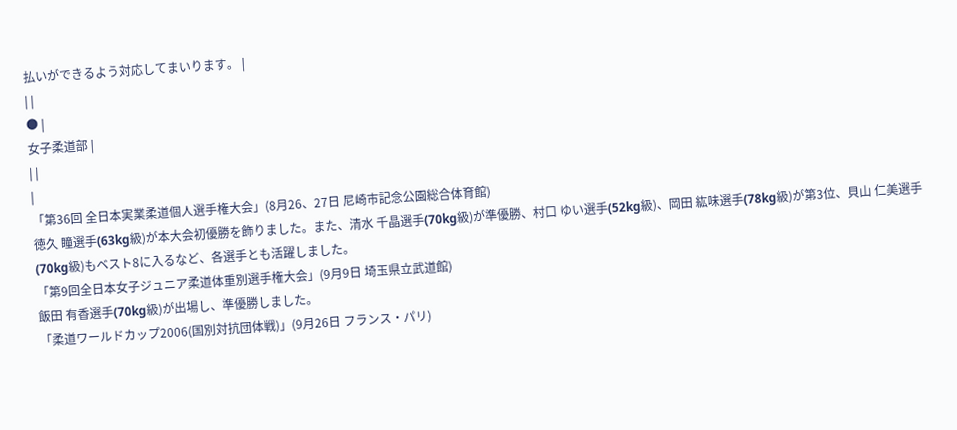払いができるよう対応してまいります。 |
| |
● |
女子柔道部 |
| |
|
「第36回 全日本実業柔道個人選手権大会」(8月26、27日 尼崎市記念公園総合体育館)
徳久 瞳選手(63kg級)が本大会初優勝を飾りました。また、清水 千晶選手(70kg級)が準優勝、村口 ゆい選手(52kg級)、岡田 紘味選手(78kg級)が第3位、貝山 仁美選手(70kg級)もベスト8に入るなど、各選手とも活躍しました。
「第9回全日本女子ジュニア柔道体重別選手権大会」(9月9日 埼玉県立武道館)
飯田 有香選手(70kg級)が出場し、準優勝しました。
「柔道ワールドカップ2006(国別対抗団体戦)」(9月26日 フランス・パリ)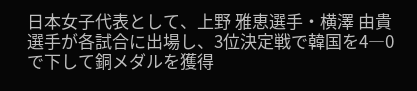日本女子代表として、上野 雅恵選手・横澤 由貴選手が各試合に出場し、3位決定戦で韓国を4―0で下して銅メダルを獲得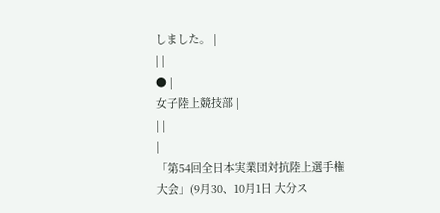しました。 |
| |
● |
女子陸上競技部 |
| |
|
「第54回全日本実業団対抗陸上選手権大会」(9月30、10月1日 大分ス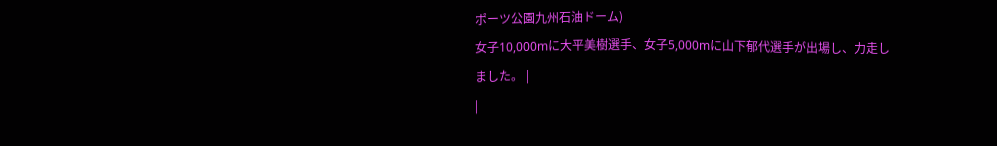ポーツ公園九州石油ドーム)
女子10,000mに大平美樹選手、女子5,000mに山下郁代選手が出場し、力走しました。 |
|